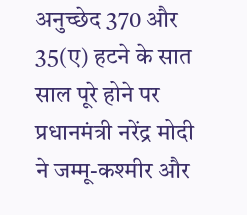अनुच्छेद 370 और 35(ए) हटने के सात साल पूरे होने पर प्रधानमंत्री नरेंद्र मोदी ने जम्मू-कश्मीर और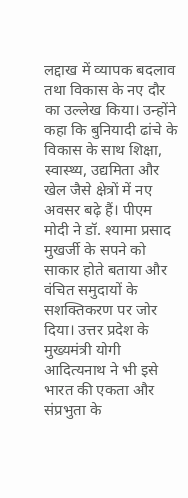लद्दाख में व्यापक बदलाव तथा विकास के नए दौर का उल्लेख किया। उन्होंने कहा कि बुनियादी ढांचे के विकास के साथ शिक्षा, स्वास्थ्य, उद्यमिता और खेल जैसे क्षेत्रों में नए अवसर बढ़े हैं। पीएम मोदी ने डॉ. श्यामा प्रसाद मुखर्जी के सपने को साकार होते बताया और वंचित समुदायों के सशक्तिकरण पर जोर दिया। उत्तर प्रदेश के मुख्यमंत्री योगी आदित्यनाथ ने भी इसे भारत की एकता और संप्रभुता के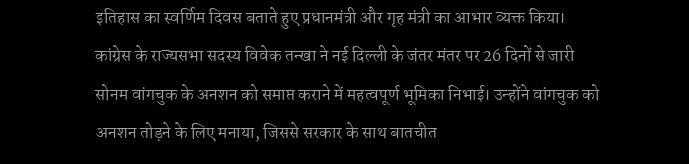इतिहास का स्वर्णिम दिवस बताते हुए प्रधानमंत्री और गृह मंत्री का आभार व्यक्त किया।
कांग्रेस के राज्यसभा सदस्य विवेक तन्खा ने नई दिल्ली के जंतर मंतर पर 26 दिनों से जारी सोनम वांगचुक के अनशन को समाप्त कराने में महत्वपूर्ण भूमिका निभाई। उन्होंने वांगचुक को अनशन तोड़ने के लिए मनाया, जिससे सरकार के साथ बातचीत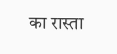का रास्ता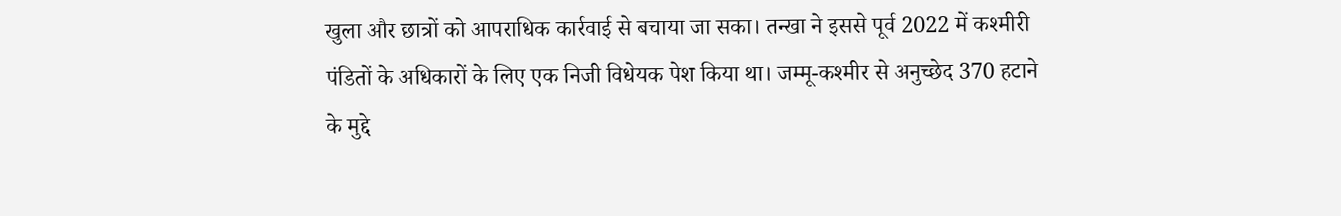खुला और छात्रों को आपराधिक कार्रवाई से बचाया जा सका। तन्खा ने इससे पूर्व 2022 में कश्मीरी पंडितों के अधिकारों के लिए एक निजी विधेयक पेश किया था। जम्मू-कश्मीर से अनुच्छेद 370 हटाने के मुद्दे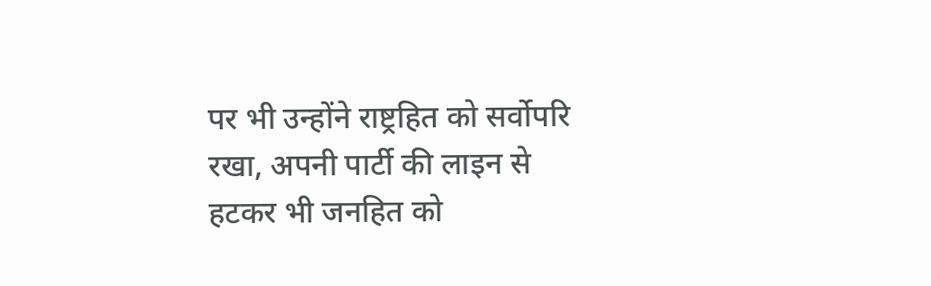पर भी उन्होंने राष्ट्रहित को सर्वोपरि रखा, अपनी पार्टी की लाइन से हटकर भी जनहित को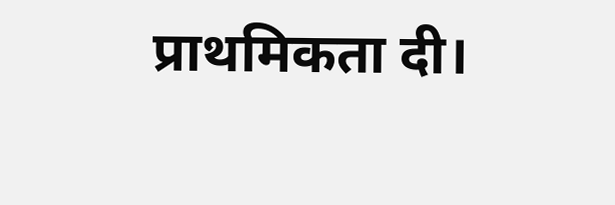प्राथमिकता दी।